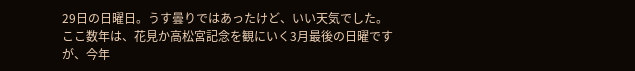29日の日曜日。うす曇りではあったけど、いい天気でした。
ここ数年は、花見か高松宮記念を観にいく3月最後の日曜ですが、今年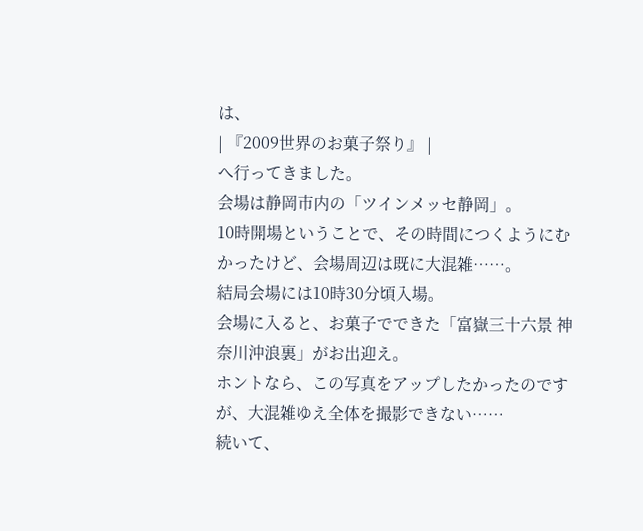は、
| 『2009世界のお菓子祭り』 |
へ行ってきました。
会場は静岡市内の「ツインメッセ静岡」。
10時開場ということで、その時間につくようにむかったけど、会場周辺は既に大混雑……。
結局会場には10時30分頃入場。
会場に入ると、お菓子でできた「富嶽三十六景 神奈川沖浪裏」がお出迎え。
ホントなら、この写真をアップしたかったのですが、大混雑ゆえ全体を撮影できない……
続いて、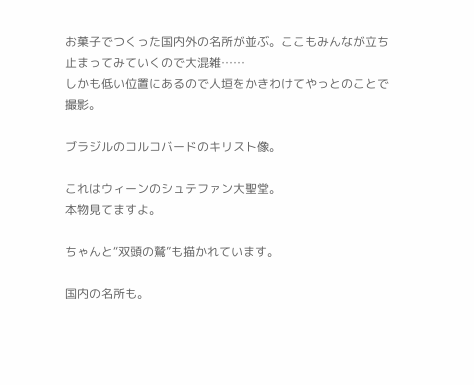お菓子でつくった国内外の名所が並ぶ。ここもみんなが立ち止まってみていくので大混雑……
しかも低い位置にあるので人垣をかきわけてやっとのことで撮影。

ブラジルのコルコバードのキリスト像。

これはウィーンのシュテファン大聖堂。
本物見てますよ。

ちゃんと“双頭の鷲”も描かれています。

国内の名所も。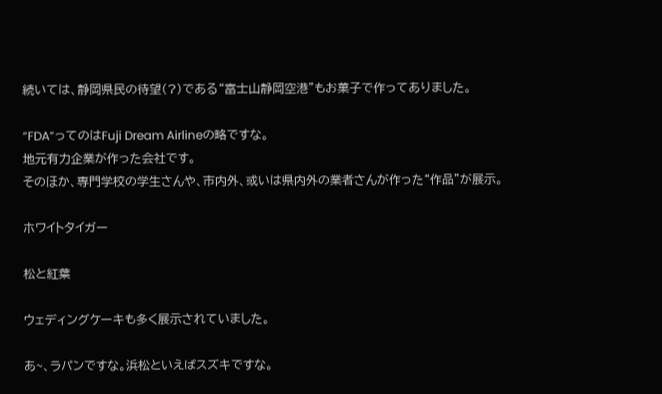続いては、静岡県民の待望(?)である“富士山静岡空港”もお菓子で作ってありました。

“FDA”ってのはFuji Dream Airlineの略ですな。
地元有力企業が作った会社です。
そのほか、専門学校の学生さんや、市内外、或いは県内外の業者さんが作った“作品”が展示。

ホワイトタイガー

松と紅葉

ウェディングケーキも多く展示されていました。

あ~、ラパンですな。浜松といえばスズキですな。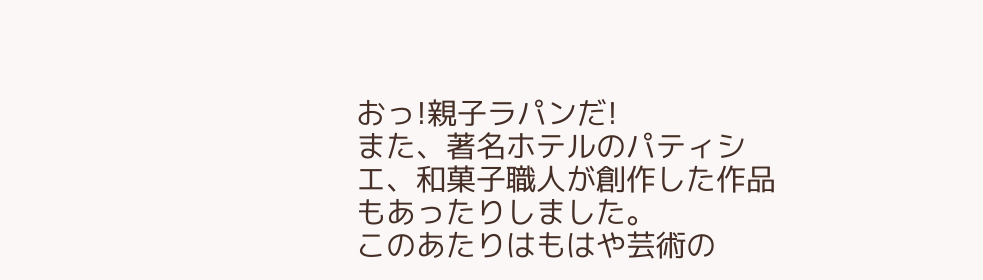おっ!親子ラパンだ!
また、著名ホテルのパティシエ、和菓子職人が創作した作品もあったりしました。
このあたりはもはや芸術の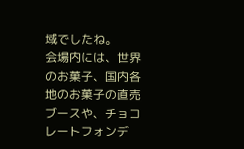域でしたね。
会場内には、世界のお菓子、国内各地のお菓子の直売ブースや、チョコレートフォンデ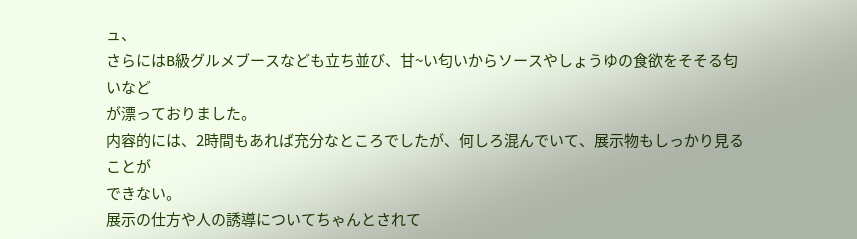ュ、
さらにはB級グルメブースなども立ち並び、甘~い匂いからソースやしょうゆの食欲をそそる匂いなど
が漂っておりました。
内容的には、2時間もあれば充分なところでしたが、何しろ混んでいて、展示物もしっかり見ることが
できない。
展示の仕方や人の誘導についてちゃんとされて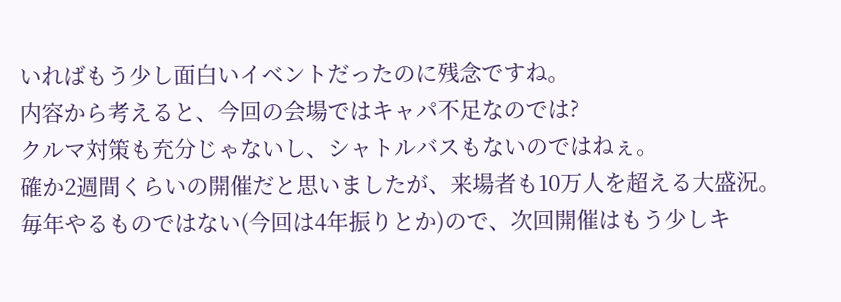いればもう少し面白いイベントだったのに残念ですね。
内容から考えると、今回の会場ではキャパ不足なのでは?
クルマ対策も充分じゃないし、シャトルバスもないのではねぇ。
確か2週間くらいの開催だと思いましたが、来場者も10万人を超える大盛況。
毎年やるものではない(今回は4年振りとか)ので、次回開催はもう少しキ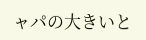ャパの大きいと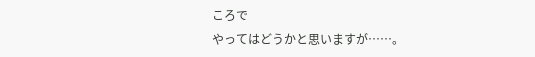ころで
やってはどうかと思いますが……。